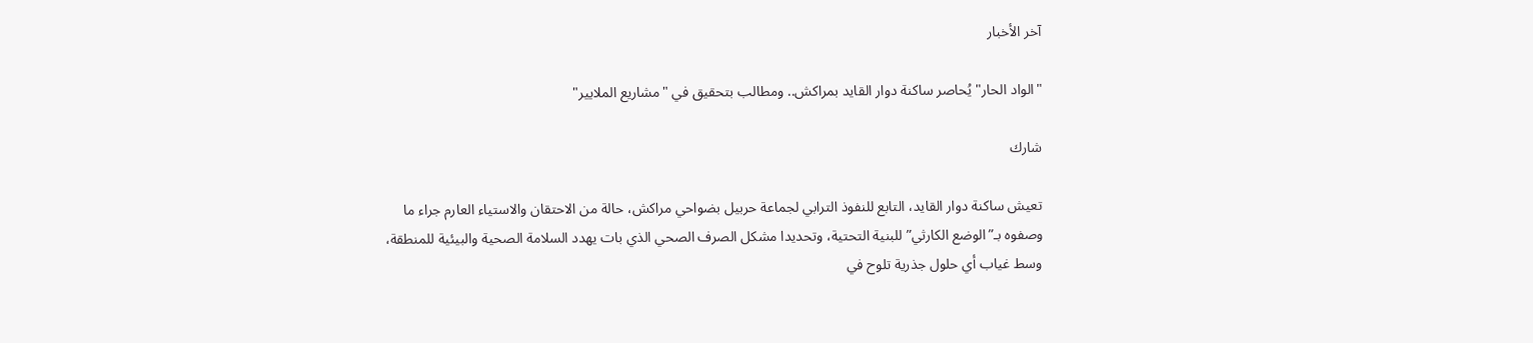آخر الأخبار

"الواد الحار" يُحاصر ساكنة دوار القايد بمراكش.. ومطالب بتحقيق في "مشاريع الملايير"

شارك

تعيش ساكنة دوار القايد، التابع للنفوذ الترابي لجماعة حربيل بضواحي مراكش، حالة من الاحتقان والاستياء العارم جراء ما وصفوه بـ”الوضع الكارثي” للبنية التحتية، وتحديدا مشكل الصرف الصحي الذي بات يهدد السلامة الصحية والبيئية للمنطقة، وسط غياب أي حلول جذرية تلوح في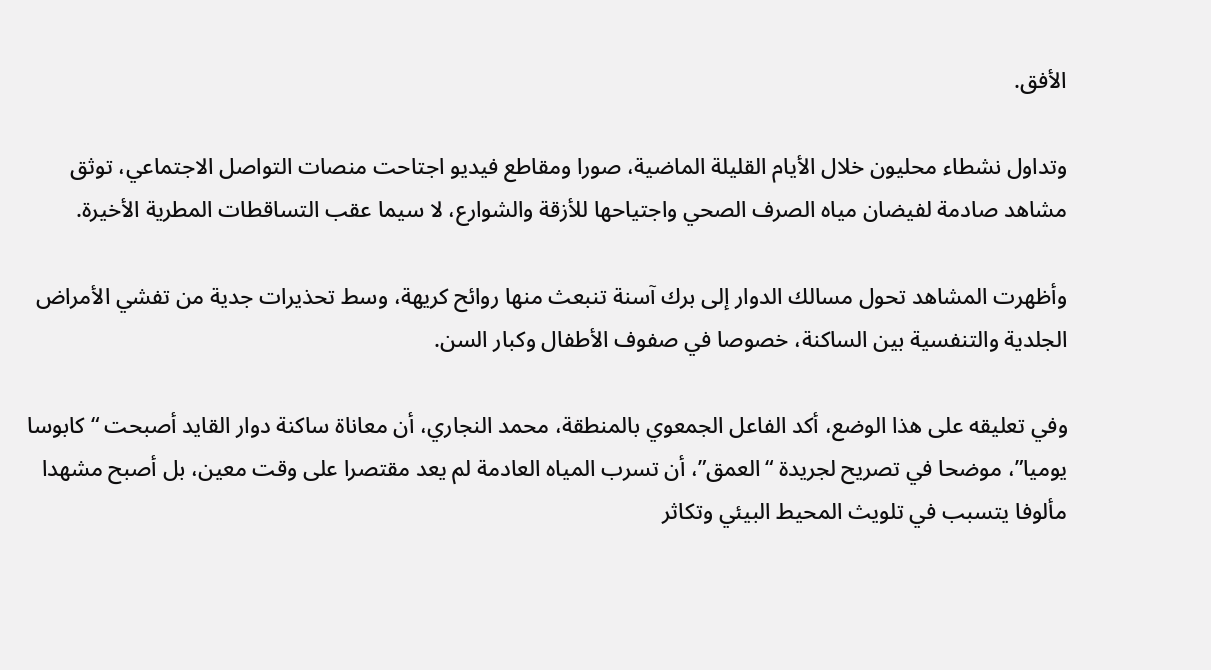الأفق.

وتداول نشطاء محليون خلال الأيام القليلة الماضية، صورا ومقاطع فيديو اجتاحت منصات التواصل الاجتماعي، توثق مشاهد صادمة لفيضان مياه الصرف الصحي واجتياحها للأزقة والشوارع، لا سيما عقب التساقطات المطرية الأخيرة.

وأظهرت المشاهد تحول مسالك الدوار إلى برك آسنة تنبعث منها روائح كريهة، وسط تحذيرات جدية من تفشي الأمراض الجلدية والتنفسية بين الساكنة، خصوصا في صفوف الأطفال وكبار السن.

وفي تعليقه على هذا الوضع، أكد الفاعل الجمعوي بالمنطقة، محمد النجاري، أن معاناة ساكنة دوار القايد أصبحت “كابوسا يوميا”، موضحا في تصريح لجريدة “العمق”، أن تسرب المياه العادمة لم يعد مقتصرا على وقت معين، بل أصبح مشهدا مألوفا يتسبب في تلويث المحيط البيئي وتكاثر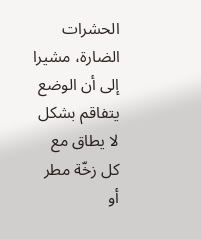الحشرات الضارة، مشيرا إلى أن الوضع يتفاقم بشكل لا يطاق مع كل زخّة مطر أو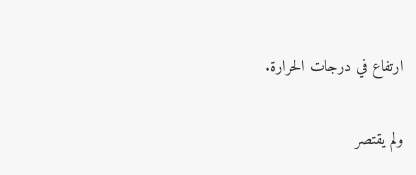ارتفاع في درجات الحرارة.

ولم يقتصر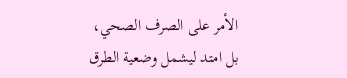الأمر على الصرف الصحي، بل امتد ليشمل وضعية الطرق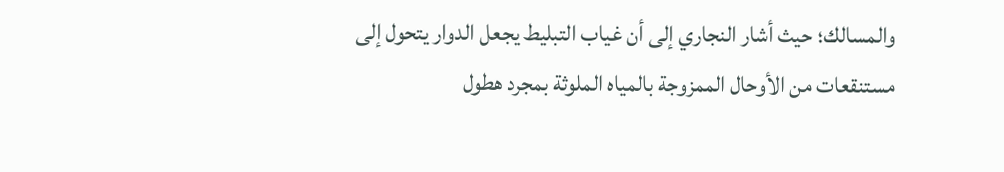والمسالك؛ حيث أشار النجاري إلى أن غياب التبليط يجعل الدوار يتحول إلى مستنقعات من الأوحال الممزوجة بالمياه الملوثة بمجرد هطول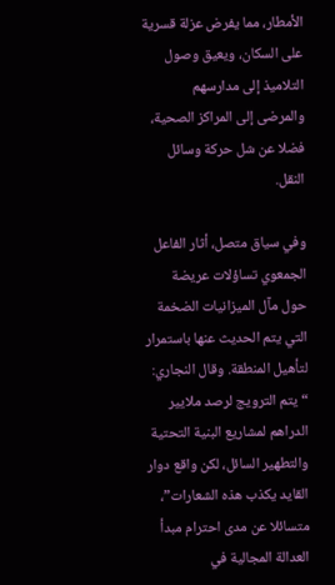الأمطار، مما يفرض عزلة قسرية على السكان، ويعيق وصول التلاميذ إلى مدارسهم والمرضى إلى المراكز الصحية، فضلا عن شل حركة وسائل النقل.

وفي سياق متصل، أثار الفاعل الجمعوي تساؤلات عريضة حول مآل الميزانيات الضخمة التي يتم الحديث عنها باستمرار لتأهيل المنطقة. وقال النجاري: “يتم الترويج لرصد ملايير الدراهم لمشاريع البنية التحتية والتطهير السائل، لكن واقع دوار القايد يكذب هذه الشعارات”، متسائلا عن مدى احترام مبدأ العدالة المجالية في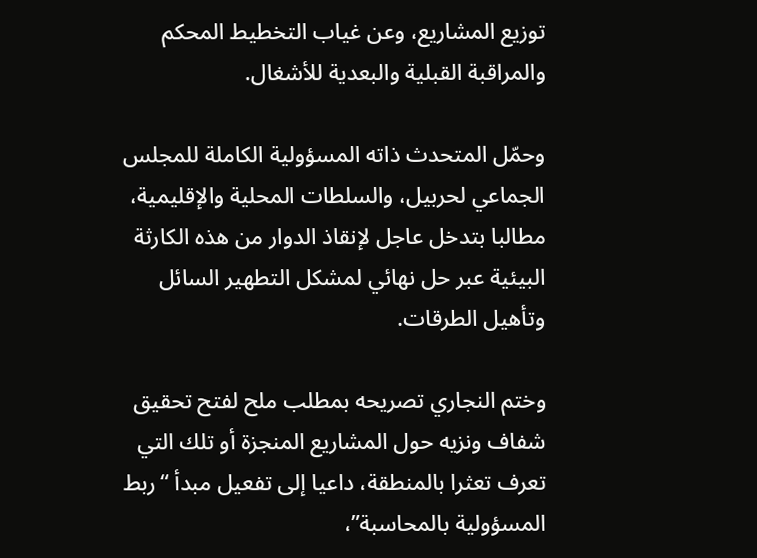توزيع المشاريع، وعن غياب التخطيط المحكم والمراقبة القبلية والبعدية للأشغال.

وحمّل المتحدث ذاته المسؤولية الكاملة للمجلس الجماعي لحربيل، والسلطات المحلية والإقليمية، مطالبا بتدخل عاجل لإنقاذ الدوار من هذه الكارثة البيئية عبر حل نهائي لمشكل التطهير السائل وتأهيل الطرقات.

وختم النجاري تصريحه بمطلب ملح لفتح تحقيق شفاف ونزيه حول المشاريع المنجزة أو تلك التي تعرف تعثرا بالمنطقة، داعيا إلى تفعيل مبدأ “ربط المسؤولية بالمحاسبة”،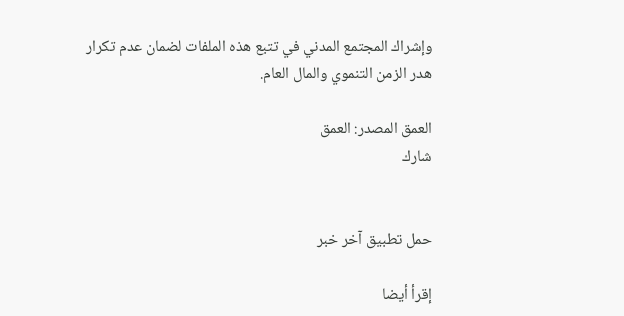وإشراك المجتمع المدني في تتبع هذه الملفات لضمان عدم تكرار هدر الزمن التنموي والمال العام.

العمق المصدر: العمق
شارك


حمل تطبيق آخر خبر

إقرأ أيضا